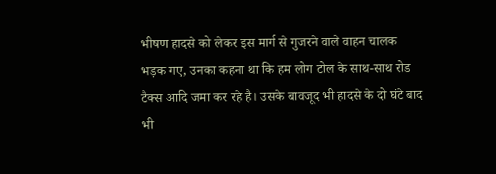भीषण हादसे को लेकर इस मार्ग से गुजरने वाले वाहन चालक भड़क गए, उनका कहना था कि हम लोग टोल के साथ-साथ रोड टैक्स आदि जमा कर रहे है। उसके बावजूद भी हादसे के दो घंटे बाद भी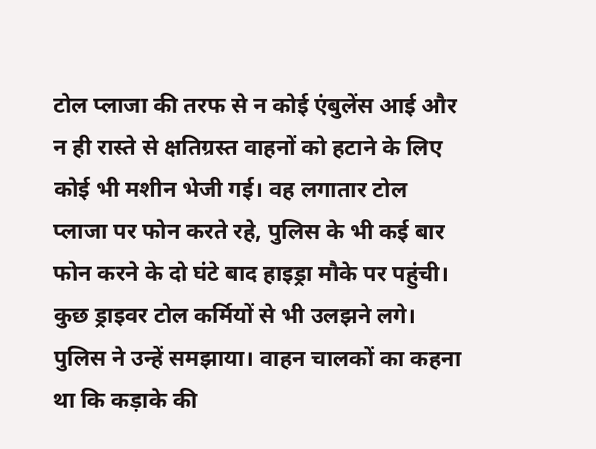टोल प्लाजा की तरफ से न कोई एंबुलेंस आई और न ही रास्ते से क्षतिग्रस्त वाहनों को हटाने के लिए कोई भी मशीन भेजी गई। वह लगातार टोल प्लाजा पर फोन करते रहे, पुलिस के भी कई बार फोन करने के दो घंटे बाद हाइड्रा मौके पर पहुंची। कुछ ड्राइवर टोल कर्मियों से भी उलझने लगे। पुलिस ने उन्हें समझाया। वाहन चालकों का कहना था कि कड़ाके की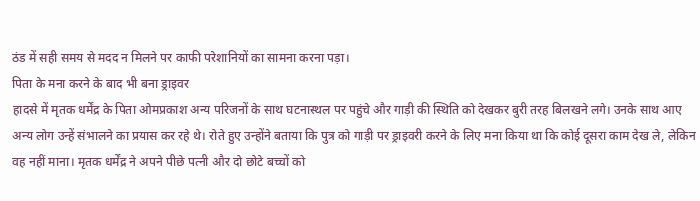ठंड में सही समय से मदद न मिलने पर काफी परेशानियों का सामना करना पड़ा।
पिता के मना करने के बाद भी बना ड्राइवर
हादसे में मृतक धर्मेंद्र के पिता ओमप्रकाश अन्य परिजनों के साथ घटनास्थल पर पहुंचे और गाड़ी की स्थिति को देखकर बुरी तरह बिलखने लगे। उनके साथ आए अन्य लोग उन्हें संभालने का प्रयास कर रहे थे। रोते हुए उन्होंने बताया कि पुत्र को गाड़ी पर ड्राइवरी करने के लिए मना किया था कि कोई दूसरा काम देख ले, लेकिन वह नहीं माना। मृतक धर्मेंद्र ने अपने पीछे पत्नी और दो छोटे बच्चों को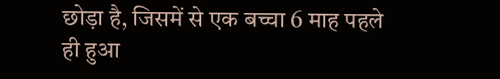छोड़ा है, जिसमें से एक बच्चा 6 माह पहले ही हुआ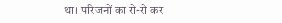था। परिजनों का रो-रो कर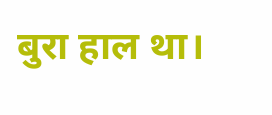बुरा हाल था।